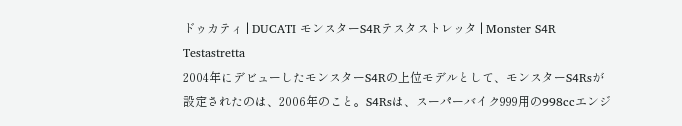ドゥカティ | DUCATI モンスターS4Rテスタストレッタ | Monster S4R Testastretta
2004年にデビューしたモンスターS4Rの上位モデルとして、モンスターS4Rsが設定されたのは、2006年のこと。S4Rsは、スーパーバイク999用の998ccエンジ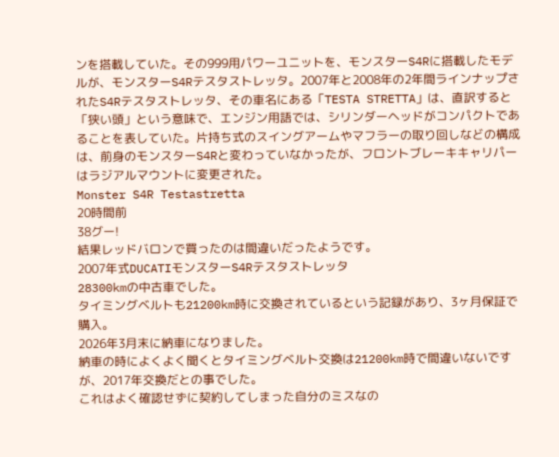ンを搭載していた。その999用パワーユニットを、モンスターS4Rに搭載したモデルが、モンスターS4Rテスタストレッタ。2007年と2008年の2年間ラインナップされたS4Rテスタストレッタ、その車名にある「TESTA STRETTA」は、直訳すると「狭い頭」という意味で、エンジン用語では、シリンダーヘッドがコンパクトであることを表していた。片持ち式のスイングアームやマフラーの取り回しなどの構成は、前身のモンスターS4Rと変わっていなかったが、フロントブレーキキャリパーはラジアルマウントに変更された。
Monster S4R Testastretta
20時間前
38グー!
結果レッドバロンで買ったのは間違いだったようです。
2007年式DUCATIモンスターS4Rテスタストレッタ
28300kmの中古車でした。
タイミングベルトも21200km時に交換されているという記録があり、3ヶ月保証で購入。
2026年3月末に納車になりました。
納車の時によくよく聞くとタイミングベルト交換は21200km時で間違いないですが、2017年交換だとの事でした。
これはよく確認せずに契約してしまった自分のミスなの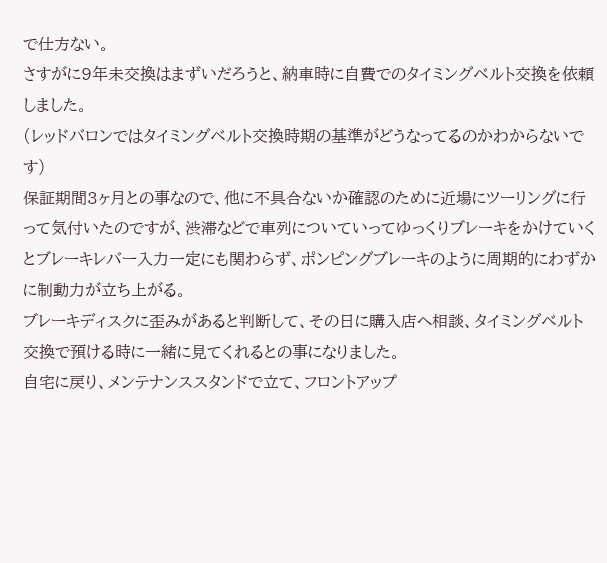で仕方ない。
さすがに9年未交換はまずいだろうと、納車時に自費でのタイミングベルト交換を依頼しました。
(レッドバロンではタイミングベルト交換時期の基準がどうなってるのかわからないです)
保証期間3ヶ月との事なので、他に不具合ないか確認のために近場にツーリングに行って気付いたのですが、渋滞などで車列についていってゆっくりブレーキをかけていくとブレーキレバー入力一定にも関わらず、ポンピングブレーキのように周期的にわずかに制動力が立ち上がる。
ブレーキディスクに歪みがあると判断して、その日に購入店へ相談、タイミングベルト交換で預ける時に一緒に見てくれるとの事になりました。
自宅に戻り、メンテナンススタンドで立て、フロントアップ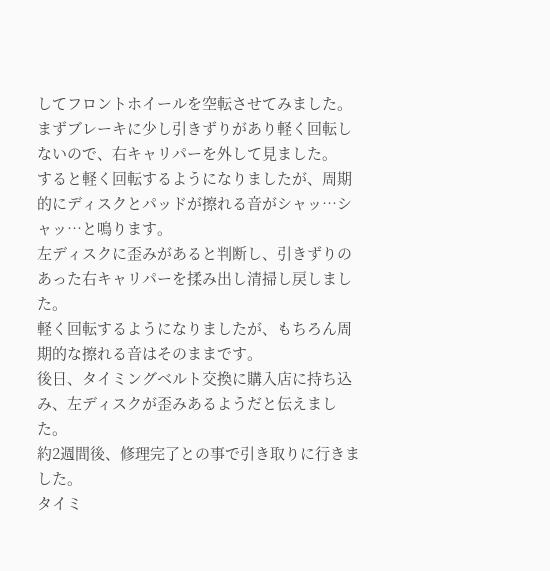してフロントホイールを空転させてみました。
まずブレーキに少し引きずりがあり軽く回転しないので、右キャリパーを外して見ました。
すると軽く回転するようになりましたが、周期的にディスクとパッドが擦れる音がシャッ…シャッ…と鳴ります。
左ディスクに歪みがあると判断し、引きずりのあった右キャリパーを揉み出し清掃し戻しました。
軽く回転するようになりましたが、もちろん周期的な擦れる音はそのままです。
後日、タイミングベルト交換に購入店に持ち込み、左ディスクが歪みあるようだと伝えました。
約2週間後、修理完了との事で引き取りに行きました。
タイミ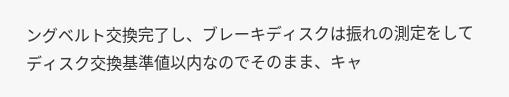ングベルト交換完了し、ブレーキディスクは振れの測定をしてディスク交換基準値以内なのでそのまま、キャ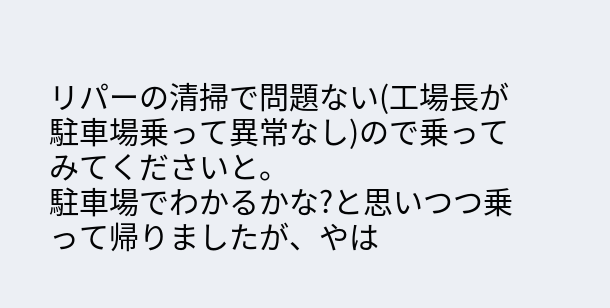リパーの清掃で問題ない(工場長が駐車場乗って異常なし)ので乗ってみてくださいと。
駐車場でわかるかな?と思いつつ乗って帰りましたが、やは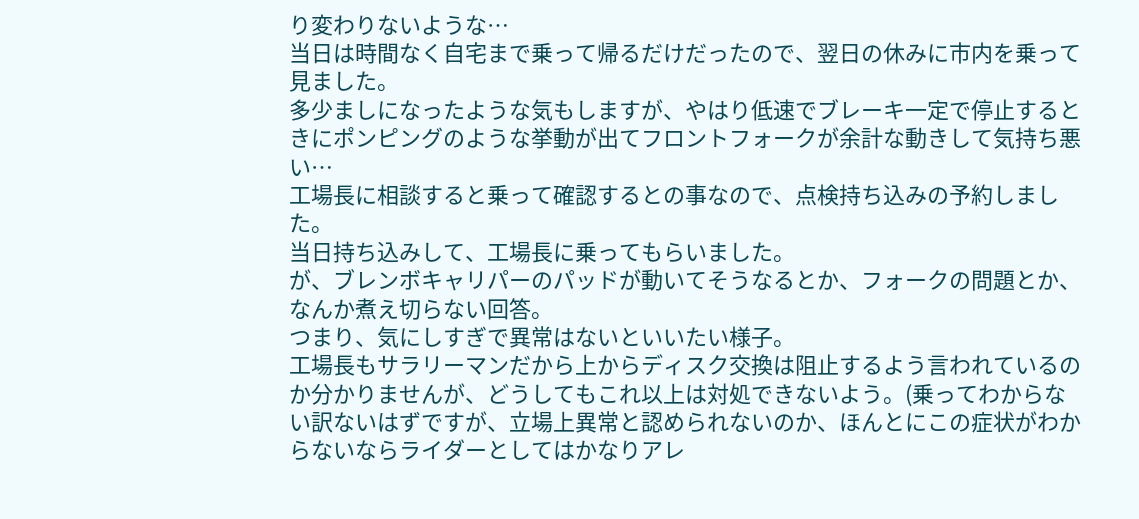り変わりないような…
当日は時間なく自宅まで乗って帰るだけだったので、翌日の休みに市内を乗って見ました。
多少ましになったような気もしますが、やはり低速でブレーキ一定で停止するときにポンピングのような挙動が出てフロントフォークが余計な動きして気持ち悪い…
工場長に相談すると乗って確認するとの事なので、点検持ち込みの予約しました。
当日持ち込みして、工場長に乗ってもらいました。
が、ブレンボキャリパーのパッドが動いてそうなるとか、フォークの問題とか、なんか煮え切らない回答。
つまり、気にしすぎで異常はないといいたい様子。
工場長もサラリーマンだから上からディスク交換は阻止するよう言われているのか分かりませんが、どうしてもこれ以上は対処できないよう。(乗ってわからない訳ないはずですが、立場上異常と認められないのか、ほんとにこの症状がわからないならライダーとしてはかなりアレ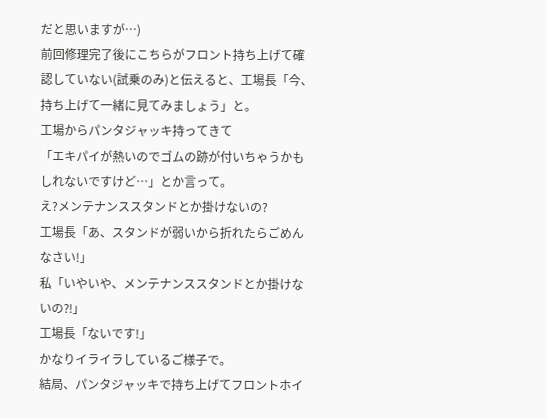だと思いますが…)
前回修理完了後にこちらがフロント持ち上げて確認していない(試乗のみ)と伝えると、工場長「今、持ち上げて一緒に見てみましょう」と。
工場からパンタジャッキ持ってきて
「エキパイが熱いのでゴムの跡が付いちゃうかもしれないですけど…」とか言って。
え?メンテナンススタンドとか掛けないの?
工場長「あ、スタンドが弱いから折れたらごめんなさい!」
私「いやいや、メンテナンススタンドとか掛けないの⁈」
工場長「ないです!」
かなりイライラしているご様子で。
結局、パンタジャッキで持ち上げてフロントホイ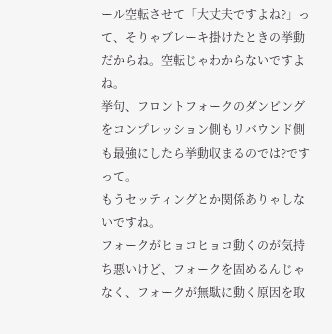ール空転させて「大丈夫ですよね?」って、そりゃブレーキ掛けたときの挙動だからね。空転じゃわからないですよね。
挙句、フロントフォークのダンピングをコンプレッション側もリバウンド側も最強にしたら挙動収まるのでは?ですって。
もうセッティングとか関係ありゃしないですね。
フォークがヒョコヒョコ動くのが気持ち悪いけど、フォークを固めるんじゃなく、フォークが無駄に動く原因を取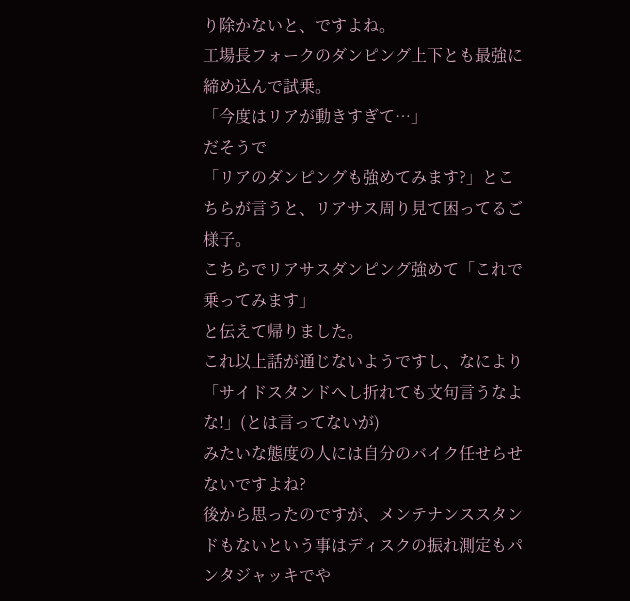り除かないと、ですよね。
工場長フォークのダンピング上下とも最強に締め込んで試乗。
「今度はリアが動きすぎて…」
だそうで
「リアのダンピングも強めてみます?」とこちらが言うと、リアサス周り見て困ってるご様子。
こちらでリアサスダンピング強めて「これで乗ってみます」
と伝えて帰りました。
これ以上話が通じないようですし、なにより
「サイドスタンドへし折れても文句言うなよな!」(とは言ってないが)
みたいな態度の人には自分のバイク任せらせないですよね?
後から思ったのですが、メンテナンススタンドもないという事はディスクの振れ測定もパンタジャッキでや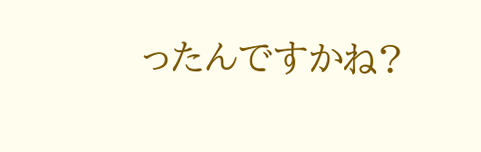ったんですかね?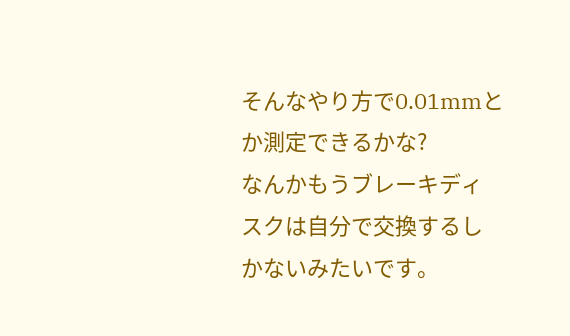そんなやり方で0.01mmとか測定できるかな?
なんかもうブレーキディスクは自分で交換するしかないみたいです。